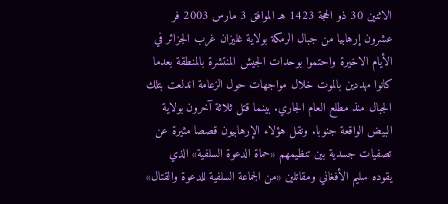الاثنين 30 ذو الحجة 1423 هـ الموافق 3 مارس 2003 فر عشرون إرهابيا من جبال الرمكة بولاية غليزان غرب الجزائر في الأيام الاخيرة واحتموا بوحدات الجيش المنتشرة بالمنطقة بعدما كانوا مهددين بالموت خلال مواجهات حول الزعامة اندلعت بتلك الجبال منذ مطلع العام الجاري. بينما قتل ثلاثة آخرون بولاية البيض الواقعة جنوبا. ونقل هؤلاء الإرهابيون قصصا مثيرة عن تصفيات جسدية بين تنظيمهم «حماة الدعوة السلفية» الذي يقوده سليم الأفغاني ومقاتلين «من الجماعة السلفية للدعوة والقتال»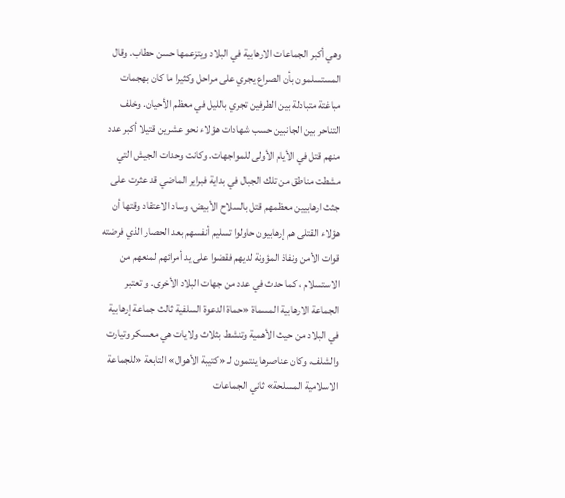وهي أكبر الجماعات الارهابية في البلاد ويتزعمها حسن حطاب. وقال المستسلمون بأن الصراع يجري على مراحل وكثيرا ما كان بهجمات مباغتة متبادلة بين الطرفين تجري بالليل في معظم الأحيان. وخلف التناحر بين الجانبين حسب شهادات هؤلاء نحو عشرين قتيلا أكبر عدد منهم قتل في الأيام الأولى للمواجهات. وكانت وحدات الجيش التي مشطت مناطق من تلك الجبال في بداية فبراير الماضي قد عثرت على جثث ارهابيين معظمهم قتل بالسلاح الأبيض، وساد الاعتقاد وقتها أن هؤلاء القتلى هم إرهابيون حاولوا تسليم أنفسهم بعد الحصار الذي فرضته قوات الأمن ونفاذ المؤونة لديهم فقضوا على يد أمرائهم لمنعهم من الاستسلام ، كما حدث في عدد من جهات البلاد الأخرى. و تعتبر الجماعة الارهابية المسماة «حماة الدعوة السلفية ثالث جماعة إرهابية في البلاد من حيث الأهمية وتنشط بثلاث ولايات هي معسكر وتيارت والشلف، وكان عناصرها ينتمون لـ «كتيبة الأهوال» التابعة «للجماعة الاسلامية المسلحة» ثاني الجماعات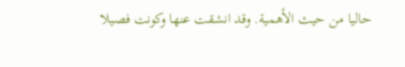حاليا من حيث الأهمية. وقد انشقت عنها وكونت فصيلا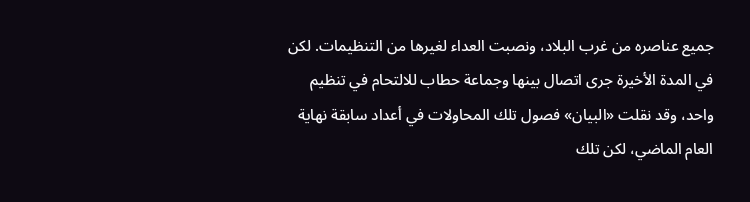جميع عناصره من غرب البلاد، ونصبت العداء لغيرها من التنظيمات. لكن في المدة الأخيرة جرى اتصال بينها وجماعة حطاب للالتحام في تنظيم واحد، وقد نقلت «البيان» فصول تلك المحاولات في أعداد سابقة نهاية العام الماضي، لكن تلك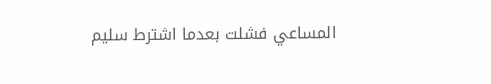المساعي فشلت بعدما اشترط سليم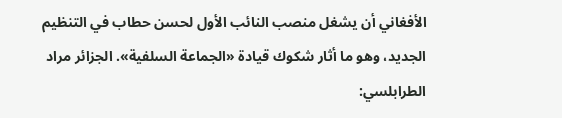الأفغاني أن يشغل منصب النائب الأول لحسن حطاب في التنظيم الجديد، وهو ما أثار شكوك قيادة «الجماعة السلفية». الجزائر مراد الطرابلسي: